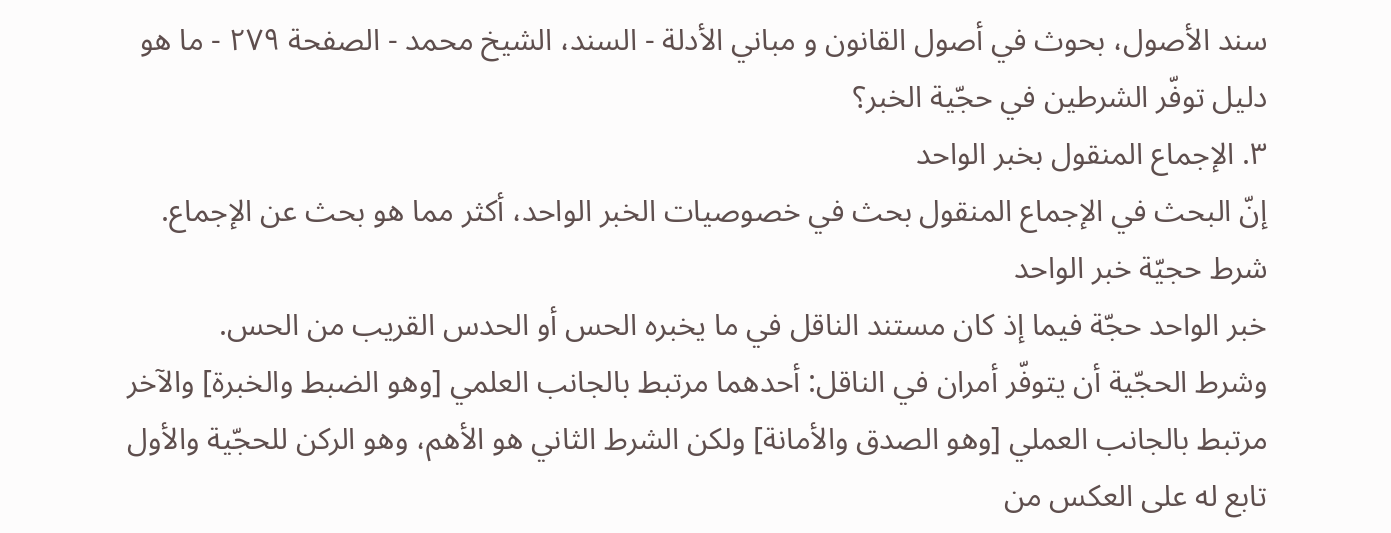سند الأصول، بحوث في أصول القانون و مباني الأدلة - السند، الشيخ محمد - الصفحة ٢٧٩ - ما هو دليل توفّر الشرطين في حجّية الخبر؟
٣. الإجماع المنقول بخبر الواحد
إنّ البحث في الإجماع المنقول بحث في خصوصيات الخبر الواحد، أكثر مما هو بحث عن الإجماع.
شرط حجيّة خبر الواحد
خبر الواحد حجّة فيما إذ كان مستند الناقل في ما يخبره الحس أو الحدس القريب من الحس.
وشرط الحجّية أن يتوفّر أمران في الناقل: أحدهما مرتبط بالجانب العلمي [وهو الضبط والخبرة] والآخر مرتبط بالجانب العملي [وهو الصدق والأمانة] ولكن الشرط الثاني هو الأهم، وهو الركن للحجّية والأول تابع له على العكس من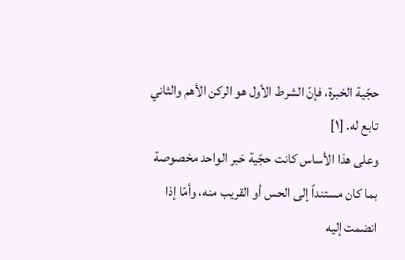حجّية الخبرة، فإنّ الشرط الأول هو الركن الأهم والثاني تابع له. [١]
وعلى هذا الأساس كانت حجّية خبر الواحد مخصوصة بما كان مستنداً إلى الحس أو القريب منه، وأمّا إذا انضمت إليه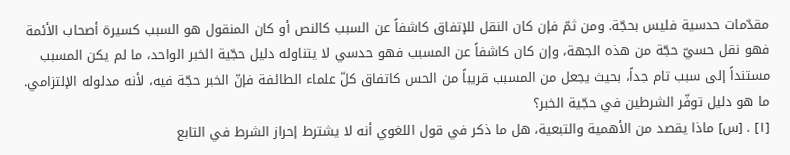مقدّمات حدسية فليس بحجّة. ومن ثمّ فإن كان النقل للإتفاق كاشفاً عن السبب كالنص أو كان المنقول هو السبب كسيرة أصحاب الأئمة فهو نقل حسيّ حجّة من هذه الجهة، وإن كان كاشفاً عن المسبب فهو حدسي لا يتناوله دليل حجّية الخبر الواحد، ما لم يكن المسبب مستنداً إلى سبب تام جداً، بحيث يجعل من المسبب قريباً من الحس كاتفاق كلّ علماء الطائفة فإنّ الخبر حجّة فيه، لأنه مدلوله الإلتزامي.
ما هو دليل توفّر الشرطين في حجّية الخبر؟
[١] . [س] ماذا يقصد من الأهمية والتبعية، هل ما ذكر في قول اللغوي أنه لا يشترط إحراز الشرط في التابع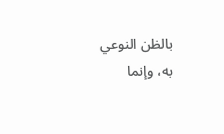بالظن النوعي به، وإنما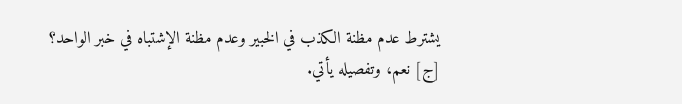يشترط عدم مظنة الكذب في الخبير وعدم مظنة الإشتباه في خبر الواحد؟
[ج] نعم، وتفصيله يأتي.